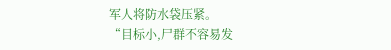军人将防水袋压紧。
“目标小,尸群不容易发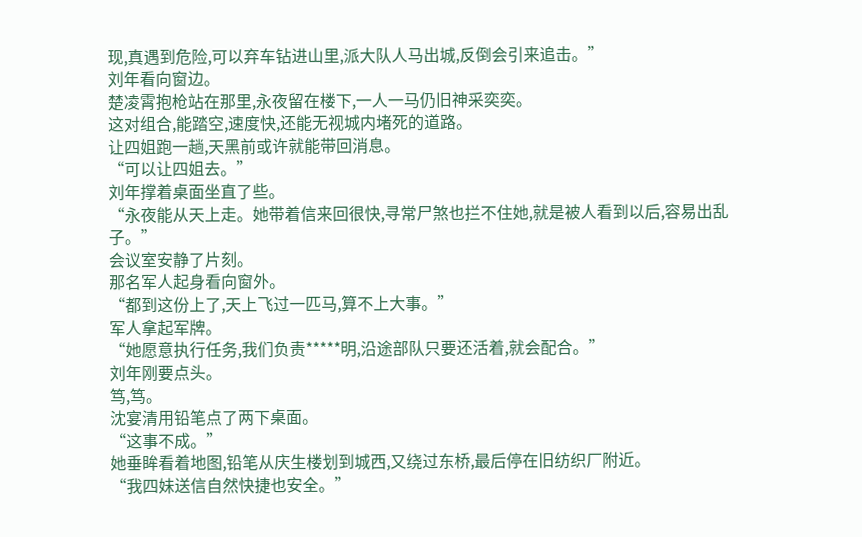现,真遇到危险,可以弃车钻进山里,派大队人马出城,反倒会引来追击。”
刘年看向窗边。
楚凌霄抱枪站在那里,永夜留在楼下,一人一马仍旧神采奕奕。
这对组合,能踏空,速度快,还能无视城内堵死的道路。
让四姐跑一趟,天黑前或许就能带回消息。
“可以让四姐去。”
刘年撑着桌面坐直了些。
“永夜能从天上走。她带着信来回很快,寻常尸煞也拦不住她,就是被人看到以后,容易出乱子。”
会议室安静了片刻。
那名军人起身看向窗外。
“都到这份上了,天上飞过一匹马,算不上大事。”
军人拿起军牌。
“她愿意执行任务,我们负责*****明,沿途部队只要还活着,就会配合。”
刘年刚要点头。
笃,笃。
沈宴清用铅笔点了两下桌面。
“这事不成。”
她垂眸看着地图,铅笔从庆生楼划到城西,又绕过东桥,最后停在旧纺织厂附近。
“我四妹送信自然快捷也安全。”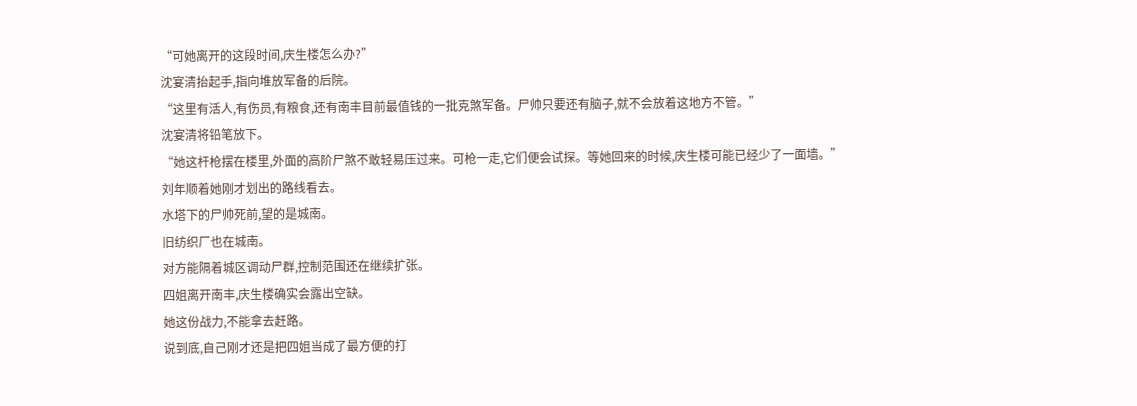“可她离开的这段时间,庆生楼怎么办?”
沈宴清抬起手,指向堆放军备的后院。
“这里有活人,有伤员,有粮食,还有南丰目前最值钱的一批克煞军备。尸帅只要还有脑子,就不会放着这地方不管。”
沈宴清将铅笔放下。
“她这杆枪摆在楼里,外面的高阶尸煞不敢轻易压过来。可枪一走,它们便会试探。等她回来的时候,庆生楼可能已经少了一面墙。”
刘年顺着她刚才划出的路线看去。
水塔下的尸帅死前,望的是城南。
旧纺织厂也在城南。
对方能隔着城区调动尸群,控制范围还在继续扩张。
四姐离开南丰,庆生楼确实会露出空缺。
她这份战力,不能拿去赶路。
说到底,自己刚才还是把四姐当成了最方便的打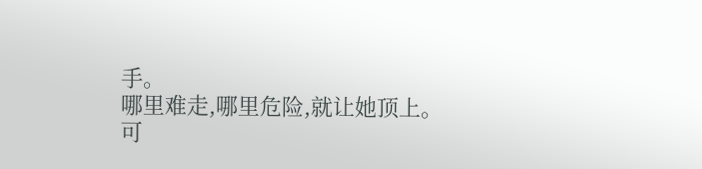手。
哪里难走,哪里危险,就让她顶上。
可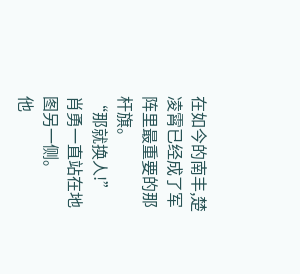在如今的南丰,楚凌霄已经成了军阵里最重要的那杆旗。
“那就换人!”
肖勇一直站在地图另一侧。
他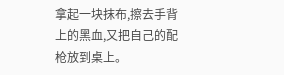拿起一块抹布,擦去手背上的黑血,又把自己的配枪放到桌上。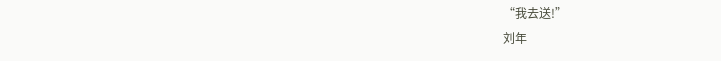“我去送!”
刘年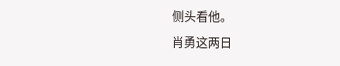侧头看他。
肖勇这两日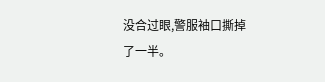没合过眼,警服袖口撕掉了一半。